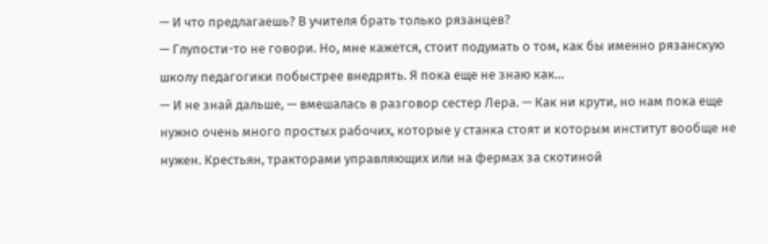— И что предлагаешь? В учителя брать только рязанцев?
— Глупости-то не говори. Но, мне кажется, стоит подумать о том, как бы именно рязанскую школу педагогики побыстрее внедрять. Я пока еще не знаю как…
— И не знай дальше, — вмешалась в разговор сестер Лера. — Как ни крути, но нам пока еще нужно очень много простых рабочих, которые у станка стоят и которым институт вообще не нужен. Крестьян, тракторами управляющих или на фермах за скотиной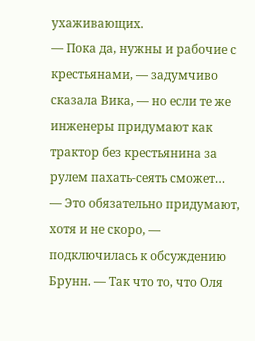ухаживающих.
— Пока да, нужны и рабочие с крестьянами, — задумчиво сказала Вика, — но если те же инженеры придумают как трактор без крестьянина за рулем пахать-сеять сможет…
— Это обязательно придумают, хотя и не скоро, — подключилась к обсуждению Брунн. — Так что то, что Оля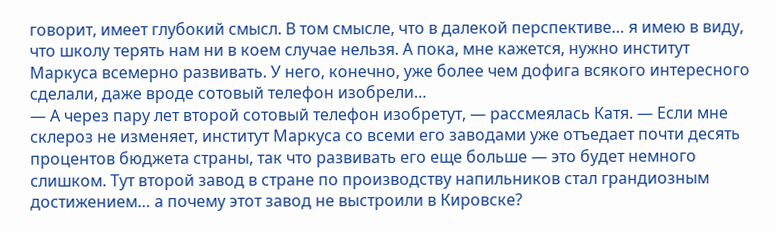говорит, имеет глубокий смысл. В том смысле, что в далекой перспективе… я имею в виду, что школу терять нам ни в коем случае нельзя. А пока, мне кажется, нужно институт Маркуса всемерно развивать. У него, конечно, уже более чем дофига всякого интересного сделали, даже вроде сотовый телефон изобрели…
— А через пару лет второй сотовый телефон изобретут, — рассмеялась Катя. — Если мне склероз не изменяет, институт Маркуса со всеми его заводами уже отъедает почти десять процентов бюджета страны, так что развивать его еще больше — это будет немного слишком. Тут второй завод в стране по производству напильников стал грандиозным достижением… а почему этот завод не выcтроили в Кировске?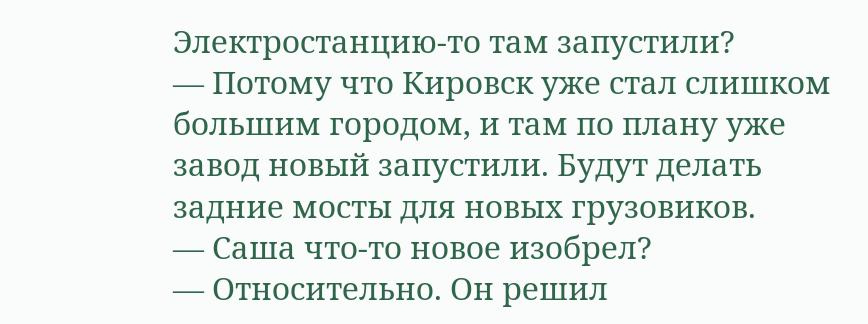Электростанцию-то там запустили?
— Потому что Кировск уже стал слишком большим городом, и там по плану уже завод новый запустили. Будут делать задние мосты для новых грузовиков.
— Саша что-то новое изобрел?
— Относительно. Он решил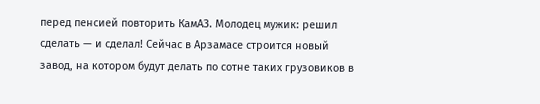перед пенсией повторить КамАЗ. Молодец мужик: решил сделать — и сделал! Сейчас в Арзамасе строится новый завод, на котором будут делать по сотне таких грузовиков в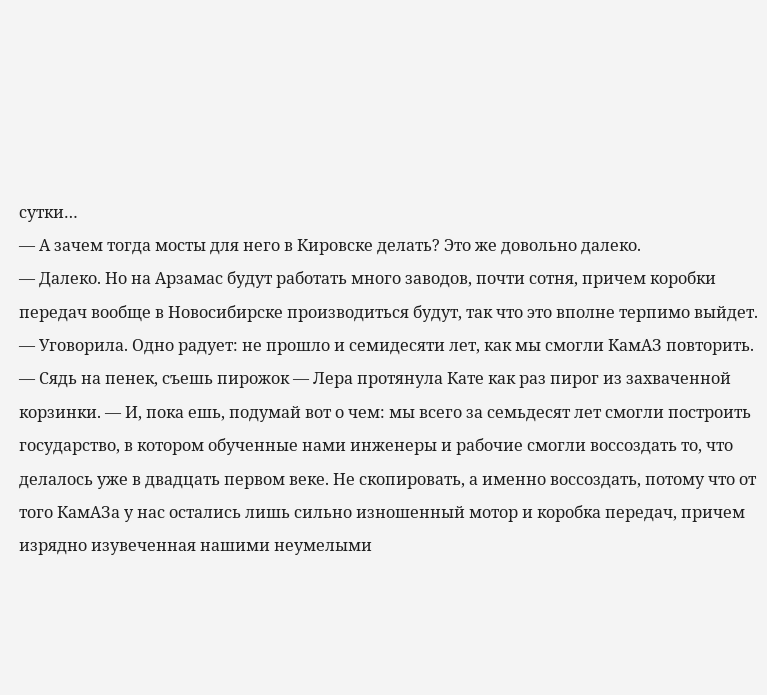сутки…
— А зачем тогда мосты для него в Кировске делать? Это же довольно далеко.
— Далеко. Но на Арзамас будут работать много заводов, почти сотня, причем коробки передач вообще в Новосибирске производиться будут, так что это вполне терпимо выйдет.
— Уговорила. Одно радует: не прошло и семидесяти лет, как мы смогли КамАЗ повторить.
— Сядь на пенек, съешь пирожок — Лера протянула Кате как раз пирог из захваченной корзинки. — И, пока ешь, подумай вот о чем: мы всего за семьдесят лет смогли построить государство, в котором обученные нами инженеры и рабочие смогли воссоздать то, что делалось уже в двадцать первом веке. Не скопировать, а именно воссоздать, потому что от того КамАЗа у нас остались лишь сильно изношенный мотор и коробка передач, причем изрядно изувеченная нашими неумелыми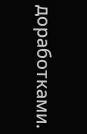доработками.